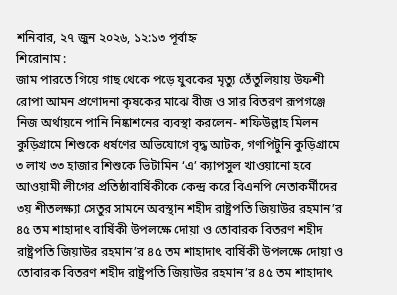শনিবার, ২৭ জুন ২০২৬, ১২:১৩ পূর্বাহ্ন
শিরোনাম :
জাম পারতে গিয়ে গাছ থেকে পড়ে যুবকের মৃত্যু তেঁতুলিয়ায় উফশী রোপা আমন প্রণোদনা কৃষকের মাঝে বীজ ও সার বিতরণ রূপগঞ্জে নিজ অর্থায়নে পানি নিষ্কাশনের ব্যবস্থা করলেন- শফিউল্লাহ মিলন কুড়িগ্রামে শিশুকে ধর্ষণের অভিযোগে বৃদ্ধ আটক, গণপিটুনি কুড়িগ্রামে ৩ লাখ ৩৩ হাজার শিশুকে ভিটামিন ‘এ’ ক্যাপসুল খাওয়ানো হবে  আওয়ামী লীগের প্রতিষ্ঠাবার্ষিকীকে কেন্দ্র করে বিএনপি নেতাকর্মীদের ৩য় শীতলক্ষ্যা সেতুর সামনে অবস্থান শহীদ রাষ্ট্রপতি জিয়াউর রহমান’র ৪৫ তম শাহাদাৎ বার্ষিকী উপলক্ষে দোয়া ও তোবারক বিতরণ শহীদ রাষ্ট্রপতি জিয়াউর রহমান’র ৪৫ তম শাহাদাৎ বার্ষিকী উপলক্ষে দোয়া ও তোবারক বিতরণ শহীদ রাষ্ট্রপতি জিয়াউর রহমান’র ৪৫ তম শাহাদাৎ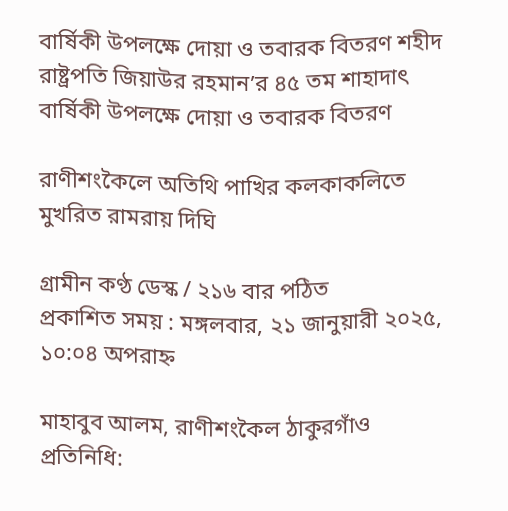বার্ষিকী উপলক্ষে দোয়া ও তবারক বিতরণ শহীদ রাষ্ট্রপতি জিয়াউর রহমান’র ৪৫ তম শাহাদাৎ বার্ষিকী উপলক্ষে দোয়া ও তবারক বিতরণ

রাণীশংকৈলে অতিথি পাখির কলকাকলিতে মুখরিত রামরায় দিঘি

গ্রামীন কণ্ঠ ডেস্ক / ২১৬ বার পঠিত
প্রকাশিত সময় : মঙ্গলবার, ২১ জানুয়ারী ২০২৫, ১০:০৪ অপরাহ্ন

মাহাবুব আলম, রাণীশংকৈল ঠাকুরগাঁও প্রতিনিধি: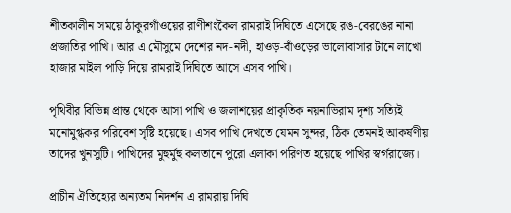শীতকালীন সময়ে ঠাকুরগাঁওয়ের রাণীশংকৈল রামরাই দিঘিতে এসেছে রঙ-বেরঙের নানা প্রজাতির পাখি। আর এ মৌসুমে দেশের নদ-নদী, হাওড়-বাঁওড়ের ভালোবাসার টানে লাখো হাজার মাইল পাড়ি দিয়ে রামরাই দিঘিতে আসে এসব পাখি।

পৃথিবীর বিভিন্ন প্রান্ত থেকে আসা পাখি ও জলাশয়ের প্রাকৃতিক নয়নাভিরাম দৃশ্য সত্যিই মনোমুগ্ধকর পরিবেশ সৃষ্টি হয়েছে। এসব পাখি দেখতে যেমন সুন্দর, ঠিক তেমনই আকর্ষণীয় তাদের খুনসুটি। পাখিদের মুহুর্মুহু কলতানে পুরো এলাকা পরিণত হয়েছে পাখির স্বর্গরাজ্যে।

প্রাচীন ঐতিহ্যের অন্যতম নিদর্শন এ রামরায় দিঘি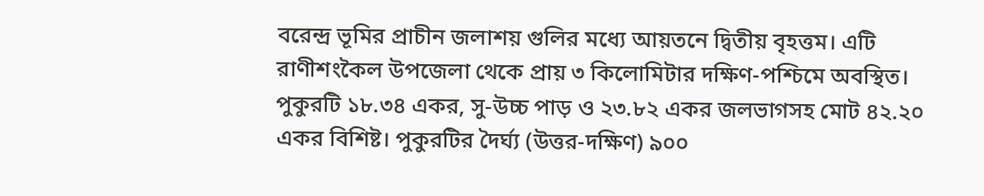বরেন্দ্র ভূমির প্রাচীন জলাশয় গুলির মধ্যে আয়তনে দ্বিতীয় বৃহত্তম। এটি রাণীশংকৈল উপজেলা থেকে প্রায় ৩ কিলোমিটার দক্ষিণ-পশ্চিমে অবস্থিত। পুকুরটি ১৮.৩৪ একর, সু-উচ্চ পাড় ও ২৩.৮২ একর জলভাগসহ মোট ৪২.২০ একর বিশিষ্ট। পুকুরটির দৈর্ঘ্য (উত্তর-দক্ষিণ) ৯০০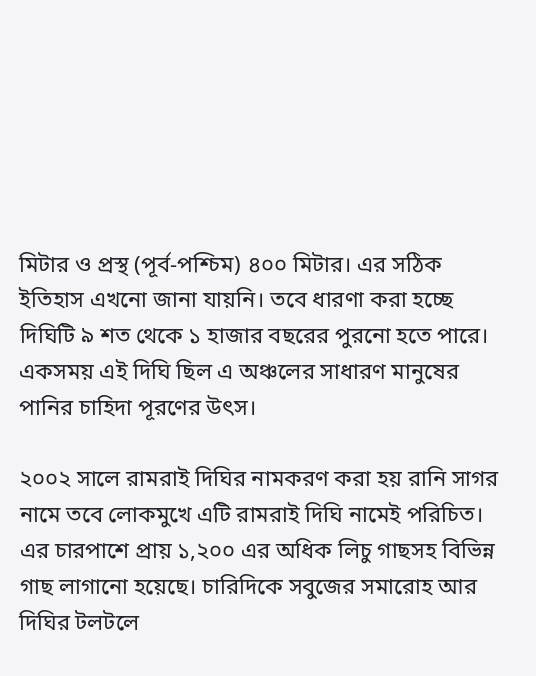মিটার ও প্রস্থ (পূর্ব-পশ্চিম) ৪০০ মিটার। এর সঠিক ইতিহাস এখনো জানা যায়নি। তবে ধারণা করা হচ্ছে দিঘিটি ৯ শত থেকে ১ হাজার বছরের পুরনো হতে পারে। একসময় এই দিঘি ছিল এ অঞ্চলের সাধারণ মানুষের পানির চাহিদা পূরণের উৎস।

২০০২ সালে রামরাই দিঘির নামকরণ করা হয় রানি সাগর নামে তবে লোকমুখে এটি রামরাই দিঘি নামেই পরিচিত। এর চারপাশে প্রায় ১,২০০ এর অধিক লিচু গাছসহ বিভিন্ন গাছ লাগানো হয়েছে। চারিদিকে সবুজের সমারোহ আর দিঘির টলটলে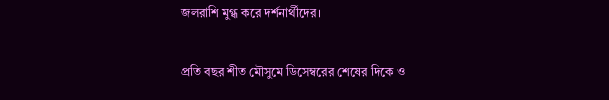জলরাশি মুগ্ধ করে দর্শনার্থীদের।

প্রতি বছর শীত মৌসুমে ডিসেম্বরের শেষের দিকে ও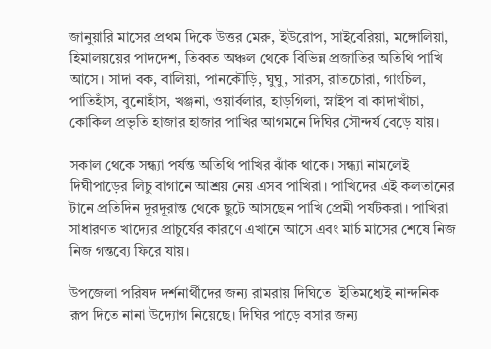জানুয়ারি মাসের প্রথম দিকে উত্তর মেরু, ইউরোপ, সাইবেরিয়া, মঙ্গোলিয়া, হিমালয়য়ের পাদদেশ, তিব্বত অঞ্চল থেকে বিভিন্ন প্রজাতির অতিথি পাখি আসে। সাদা বক, বালিয়া, পানকৌড়ি, ঘুঘু, সারস, রাতচোরা, গাংচিল, পাতিহাঁস, বুনোহাঁস, খঞ্জনা, ওয়ার্বলার, হাড়গিলা, স্নাইপ বা কাদাখাঁচা, কোকিল প্রভৃতি হাজার হাজার পাখির আগমনে দিঘির সৌন্দর্য বেড়ে যায়।

সকাল থেকে সন্ধ্যা পর্যন্ত অতিথি পাখির ঝাঁক থাকে। সন্ধ্যা নামলেই দিঘীপাড়ের লিচু বাগানে আশ্রয় নেয় এসব পাখিরা। পাখিদের এই কলতানের টানে প্রতিদিন দূরদূরান্ত থেকে ছুটে আসছেন পাখি প্রেমী পর্যটকরা। পাখিরা সাধারণত খাদ্যের প্রাচুর্যের কারণে এখানে আসে এবং মার্চ মাসের শেষে নিজ নিজ গন্তব্যে ফিরে যায়।

উপজেলা পরিষদ দর্শনার্থীদের জন্য রামরায় দিঘিতে  ইতিমধ্যেই নান্দনিক রূপ দিতে নানা উদ্যোগ নিয়েছে। দিঘির পাড়ে বসার জন্য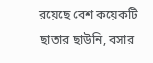রয়েছে বেশ কয়েকটি ছাতার ছাউনি, বসার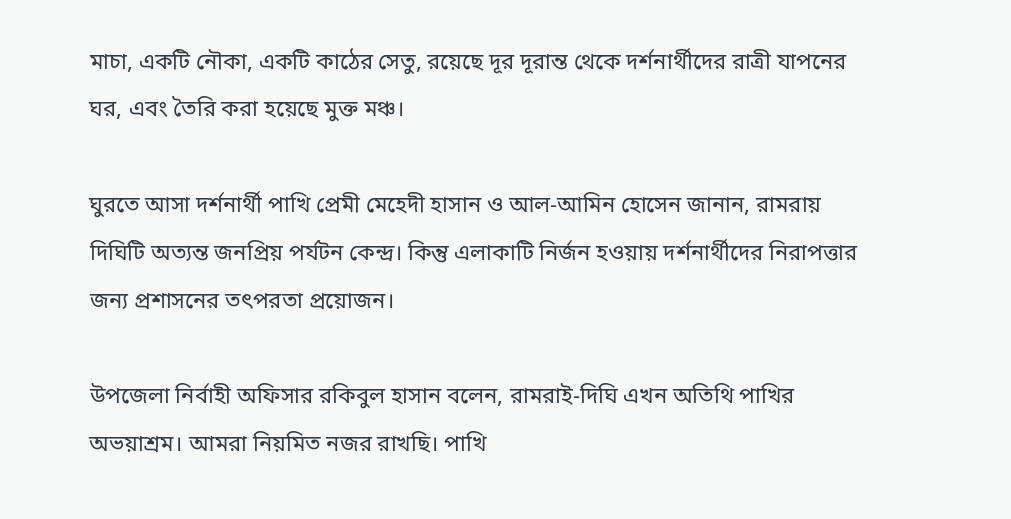মাচা, একটি নৌকা, একটি কাঠের সেতু, রয়েছে দূর দূরান্ত থেকে দর্শনার্থীদের রাত্রী যাপনের ঘর, এবং তৈরি করা হয়েছে মুক্ত মঞ্চ।

ঘুরতে আসা দর্শনার্থী পাখি প্রেমী মেহেদী হাসান ও আল-আমিন হোসেন জানান, রামরায় দিঘিটি অত্যন্ত জনপ্রিয় পর্যটন কেন্দ্র। কিন্তু এলাকাটি নির্জন হওয়ায় দর্শনার্থীদের নিরাপত্তার জন্য প্রশাসনের তৎপরতা প্রয়োজন।

উপজেলা নির্বাহী অফিসার রকিবুল হাসান বলেন, রামরাই-দিঘি এখন অতিথি পাখির অভয়াশ্রম। আমরা নিয়মিত নজর রাখছি। পাখি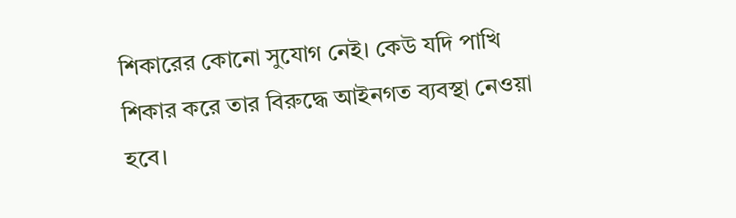শিকারের কোনো সুযোগ নেই। কেউ যদি পাখি শিকার করে তার বিরুদ্ধে আইনগত ব্যবস্থা নেওয়া হবে।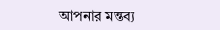আপনার মন্তব্য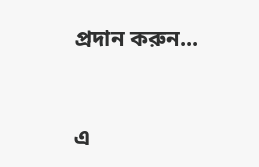প্রদান করুন...


এ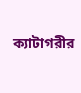ক্যাটাগরীর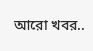আরো খবর..